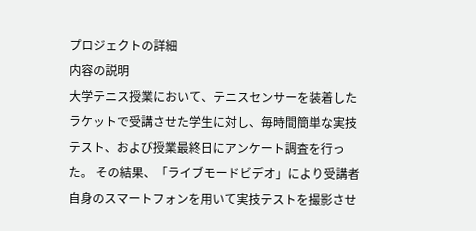プロジェクトの詳細
内容の説明
大学テニス授業において、テニスセンサーを装着したラケットで受講させた学生に対し、毎時間簡単な実技テスト、および授業最終日にアンケート調査を行った。 その結果、「ライブモードビデオ」により受講者自身のスマートフォンを用いて実技テストを撮影させ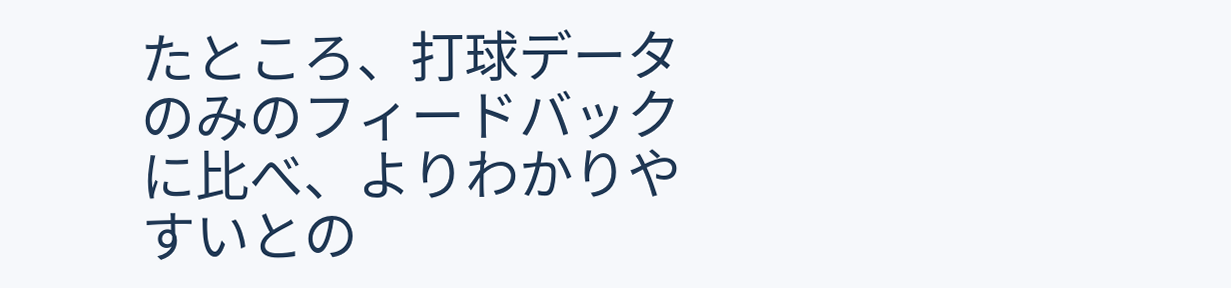たところ、打球データのみのフィードバックに比べ、よりわかりやすいとの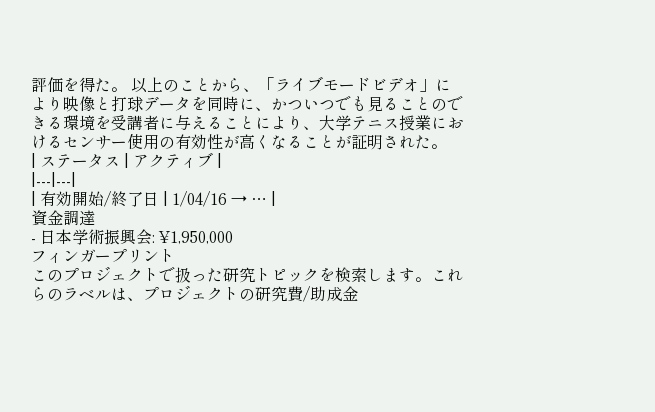評価を得た。 以上のことから、「ライブモードビデオ」により映像と打球データを同時に、かついつでも見ることのできる環境を受講者に与えることにより、大学テニス授業におけるセンサー使用の有効性が高くなることが証明された。
| ステータス | アクティブ |
|---|---|
| 有効開始/終了日 | 1/04/16 → … |
資金調達
- 日本学術振興会: ¥1,950,000
フィンガープリント
このプロジェクトで扱った研究トピックを検索します。これらのラベルは、プロジェクトの研究費/助成金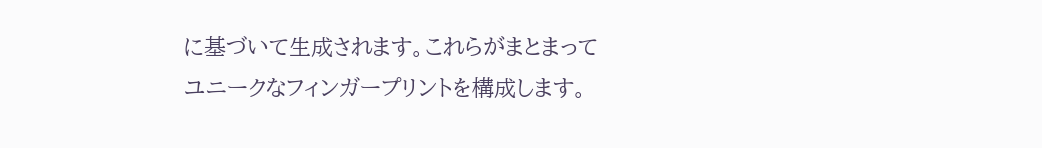に基づいて生成されます。これらがまとまってユニークなフィンガープリントを構成します。